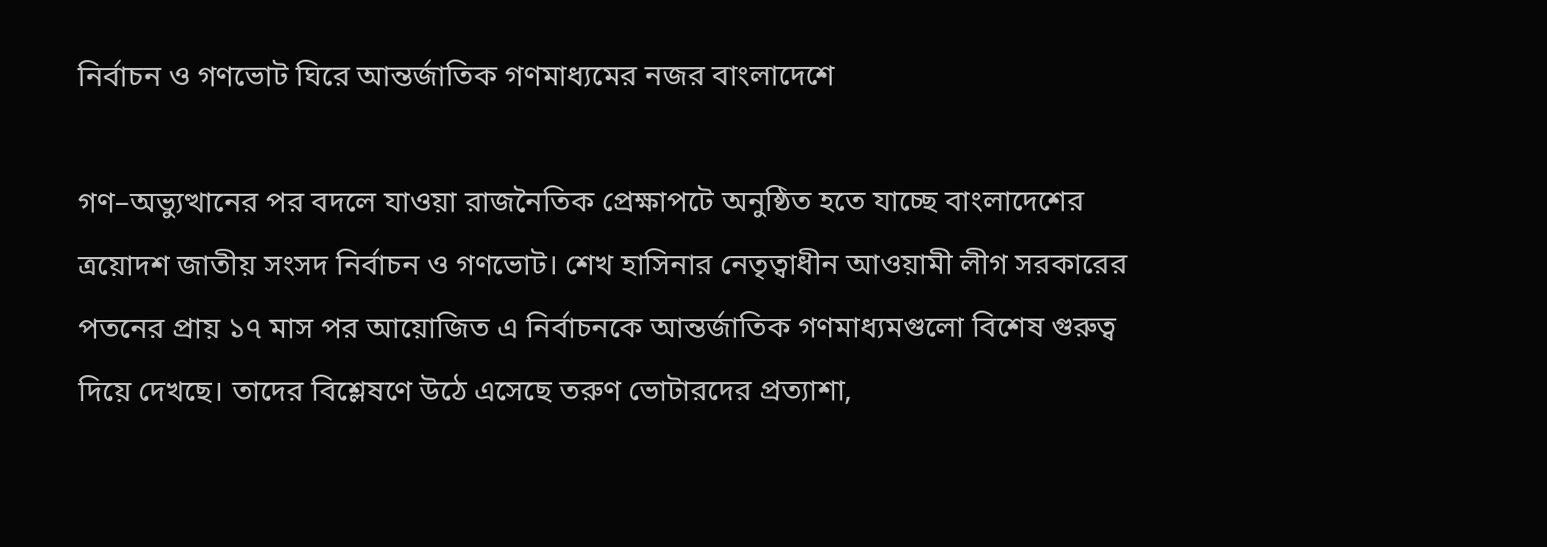নির্বাচন ও গণভোট ঘিরে আন্তর্জাতিক গণমাধ্যমের নজর বাংলাদেশে

গণ–অভ্যুত্থানের পর বদলে যাওয়া রাজনৈতিক প্রেক্ষাপটে অনুষ্ঠিত হতে যাচ্ছে বাংলাদেশের ত্রয়োদশ জাতীয় সংসদ নির্বাচন ও গণভোট। শেখ হাসিনার নেতৃত্বাধীন আওয়ামী লীগ সরকারের পতনের প্রায় ১৭ মাস পর আয়োজিত এ নির্বাচনকে আন্তর্জাতিক গণমাধ্যমগুলো বিশেষ গুরুত্ব দিয়ে দেখছে। তাদের বিশ্লেষণে উঠে এসেছে তরুণ ভোটারদের প্রত্যাশা,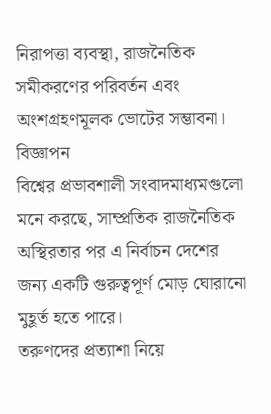নিরাপত্তা ব্যবস্থা, রাজনৈতিক সমীকরণের পরিবর্তন এবং অংশগ্রহণমূলক ভোটের সম্ভাবনা।
বিজ্ঞাপন
বিশ্বের প্রভাবশালী সংবাদমাধ্যমগুলো মনে করছে, সাম্প্রতিক রাজনৈতিক অস্থিরতার পর এ নির্বাচন দেশের জন্য একটি গুরুত্বপূর্ণ মোড় ঘোরানো মুহূর্ত হতে পারে।
তরুণদের প্রত্যাশা নিয়ে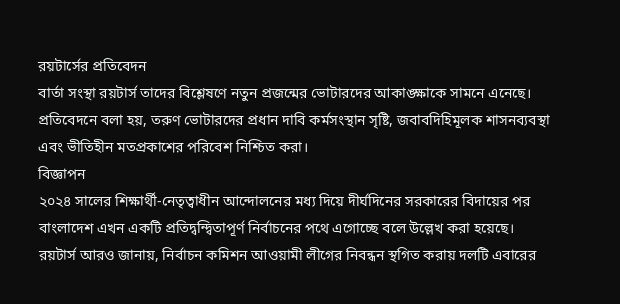রয়টার্সের প্রতিবেদন
বার্তা সংস্থা রয়টার্স তাদের বিশ্লেষণে নতুন প্রজন্মের ভোটারদের আকাঙ্ক্ষাকে সামনে এনেছে। প্রতিবেদনে বলা হয়, তরুণ ভোটারদের প্রধান দাবি কর্মসংস্থান সৃষ্টি, জবাবদিহিমূলক শাসনব্যবস্থা এবং ভীতিহীন মতপ্রকাশের পরিবেশ নিশ্চিত করা।
বিজ্ঞাপন
২০২৪ সালের শিক্ষার্থী-নেতৃত্বাধীন আন্দোলনের মধ্য দিয়ে দীর্ঘদিনের সরকারের বিদায়ের পর বাংলাদেশ এখন একটি প্রতিদ্বন্দ্বিতাপূর্ণ নির্বাচনের পথে এগোচ্ছে বলে উল্লেখ করা হয়েছে।
রয়টার্স আরও জানায়, নির্বাচন কমিশন আওয়ামী লীগের নিবন্ধন স্থগিত করায় দলটি এবারের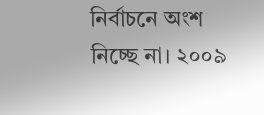নির্বাচনে অংশ নিচ্ছে না। ২০০৯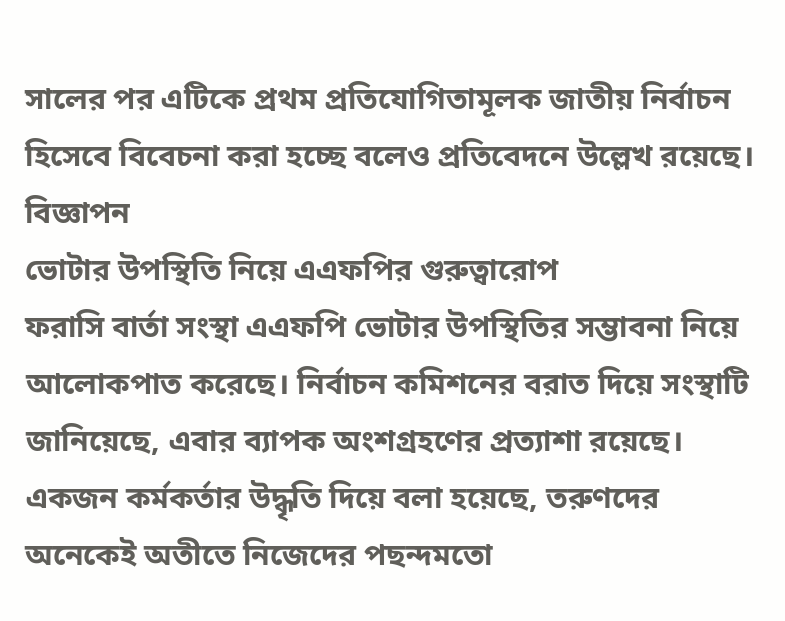সালের পর এটিকে প্রথম প্রতিযোগিতামূলক জাতীয় নির্বাচন হিসেবে বিবেচনা করা হচ্ছে বলেও প্রতিবেদনে উল্লেখ রয়েছে।
বিজ্ঞাপন
ভোটার উপস্থিতি নিয়ে এএফপির গুরুত্বারোপ
ফরাসি বার্তা সংস্থা এএফপি ভোটার উপস্থিতির সম্ভাবনা নিয়ে আলোকপাত করেছে। নির্বাচন কমিশনের বরাত দিয়ে সংস্থাটি জানিয়েছে, এবার ব্যাপক অংশগ্রহণের প্রত্যাশা রয়েছে।
একজন কর্মকর্তার উদ্ধৃতি দিয়ে বলা হয়েছে, তরুণদের অনেকেই অতীতে নিজেদের পছন্দমতো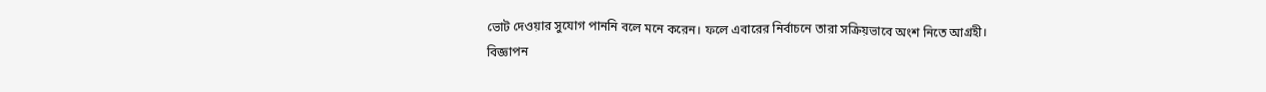ভোট দেওয়ার সুযোগ পাননি বলে মনে করেন। ফলে এবারের নির্বাচনে তারা সক্রিয়ভাবে অংশ নিতে আগ্রহী।
বিজ্ঞাপন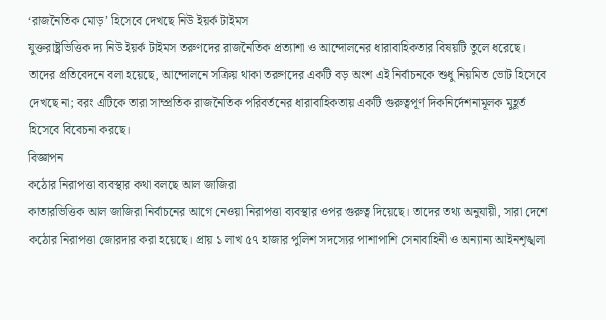‘রাজনৈতিক মোড়’ হিসেবে দেখছে নিউ ইয়র্ক টাইমস
যুক্তরাষ্ট্রভিত্তিক দ্য নিউ ইয়র্ক টাইমস তরুণদের রাজনৈতিক প্রত্যাশা ও আন্দোলনের ধারাবাহিকতার বিষয়টি তুলে ধরেছে। তাদের প্রতিবেদনে বলা হয়েছে, আন্দোলনে সক্রিয় থাকা তরুণদের একটি বড় অংশ এই নির্বাচনকে শুধু নিয়মিত ভোট হিসেবে দেখছে না; বরং এটিকে তারা সাম্প্রতিক রাজনৈতিক পরিবর্তনের ধারাবাহিকতায় একটি গুরুত্বপূর্ণ দিকনির্দেশনামূলক মুহূর্ত হিসেবে বিবেচনা করছে।
বিজ্ঞাপন
কঠোর নিরাপত্তা ব্যবস্থার কথা বলছে আল জাজিরা
কাতারভিত্তিক আল জাজিরা নির্বাচনের আগে নেওয়া নিরাপত্তা ব্যবস্থার ওপর গুরুত্ব দিয়েছে। তাদের তথ্য অনুযায়ী, সারা দেশে কঠোর নিরাপত্তা জোরদার করা হয়েছে। প্রায় ১ লাখ ৫৭ হাজার পুলিশ সদস্যের পাশাপাশি সেনাবাহিনী ও অন্যান্য আইনশৃঙ্খলা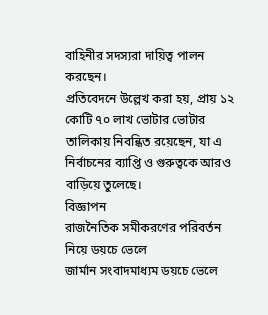বাহিনীর সদস্যরা দায়িত্ব পালন করছেন।
প্রতিবেদনে উল্লেখ করা হয়, প্রায় ১২ কোটি ৭০ লাখ ভোটার ভোটার তালিকায় নিবন্ধিত রয়েছেন, যা এ নির্বাচনের ব্যাপ্তি ও গুরুত্বকে আরও বাড়িয়ে তুলেছে।
বিজ্ঞাপন
রাজনৈতিক সমীকরণের পরিবর্তন নিয়ে ডয়চে ভেলে
জার্মান সংবাদমাধ্যম ডয়চে ভেলে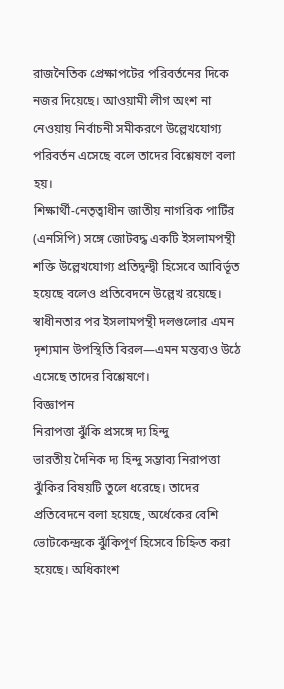রাজনৈতিক প্রেক্ষাপটের পরিবর্তনের দিকে নজর দিয়েছে। আওয়ামী লীগ অংশ না নেওয়ায় নির্বাচনী সমীকরণে উল্লেখযোগ্য পরিবর্তন এসেছে বলে তাদের বিশ্লেষণে বলা হয়।
শিক্ষার্থী-নেতৃত্বাধীন জাতীয় নাগরিক পার্টির (এনসিপি) সঙ্গে জোটবদ্ধ একটি ইসলামপন্থী শক্তি উল্লেখযোগ্য প্রতিদ্বন্দ্বী হিসেবে আবির্ভূত হয়েছে বলেও প্রতিবেদনে উল্লেখ রয়েছে। স্বাধীনতার পর ইসলামপন্থী দলগুলোর এমন দৃশ্যমান উপস্থিতি বিরল—এমন মন্তব্যও উঠে এসেছে তাদের বিশ্লেষণে।
বিজ্ঞাপন
নিরাপত্তা ঝুঁকি প্রসঙ্গে দ্য হিন্দু
ভারতীয় দৈনিক দ্য হিন্দু সম্ভাব্য নিরাপত্তা ঝুঁকির বিষয়টি তুলে ধরেছে। তাদের প্রতিবেদনে বলা হয়েছে, অর্ধেকের বেশি ভোটকেন্দ্রকে ঝুঁকিপূর্ণ হিসেবে চিহ্নিত করা হয়েছে। অধিকাংশ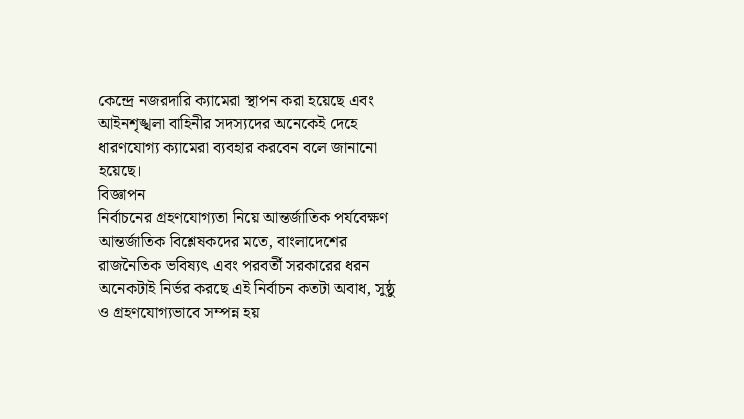কেন্দ্রে নজরদারি ক্যামেরা স্থাপন করা হয়েছে এবং আইনশৃঙ্খলা বাহিনীর সদস্যদের অনেকেই দেহে ধারণযোগ্য ক্যামেরা ব্যবহার করবেন বলে জানানো হয়েছে।
বিজ্ঞাপন
নির্বাচনের গ্রহণযোগ্যতা নিয়ে আন্তর্জাতিক পর্যবেক্ষণ
আন্তর্জাতিক বিশ্লেষকদের মতে, বাংলাদেশের রাজনৈতিক ভবিষ্যৎ এবং পরবর্তী সরকারের ধরন অনেকটাই নির্ভর করছে এই নির্বাচন কতটা অবাধ, সুষ্ঠু ও গ্রহণযোগ্যভাবে সম্পন্ন হয়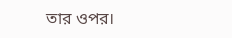তার ওপর।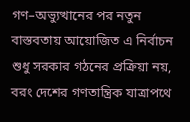গণ–অভ্যুত্থানের পর নতুন বাস্তবতায় আয়োজিত এ নির্বাচন শুধু সরকার গঠনের প্রক্রিয়া নয়, বরং দেশের গণতান্ত্রিক যাত্রাপথে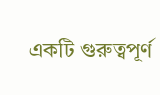একটি গুরুত্বপূর্ণ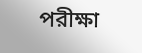পরীক্ষা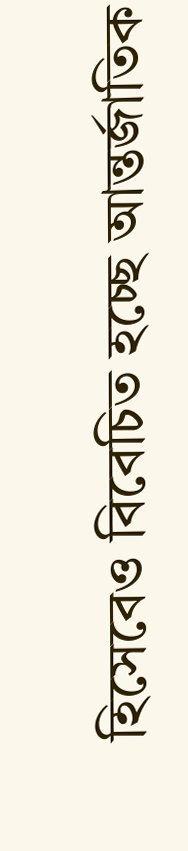হিসেবেও বিবেচিত হচ্ছে আন্তর্জাতিক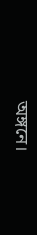অঙ্গনে।